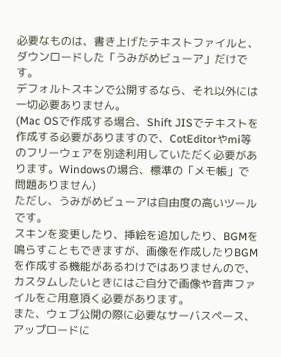必要なものは、書き上げたテキストファイルと、ダウンロードした「うみがめビューア」だけです。
デフォルトスキンで公開するなら、それ以外には一切必要ありません。
(Mac OSで作成する場合、Shift JISでテキストを作成する必要がありますので、CotEditorやmi等のフリーウェアを別途利用していただく必要があります。Windowsの場合、標準の「メモ帳」で問題ありません)
ただし、うみがめビューアは自由度の高いツールです。
スキンを変更したり、挿絵を追加したり、BGMを鳴らすこともできますが、画像を作成したりBGMを作成する機能があるわけではありませんので、カスタムしたいときにはご自分で画像や音声ファイルをご用意頂く必要があります。
また、ウェブ公開の際に必要なサーバスペース、アップロードに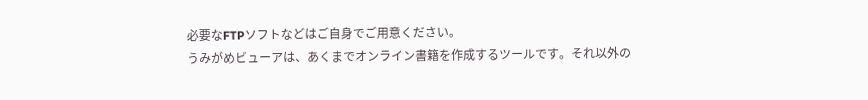必要なFTPソフトなどはご自身でご用意ください。
うみがめビューアは、あくまでオンライン書籍を作成するツールです。それ以外の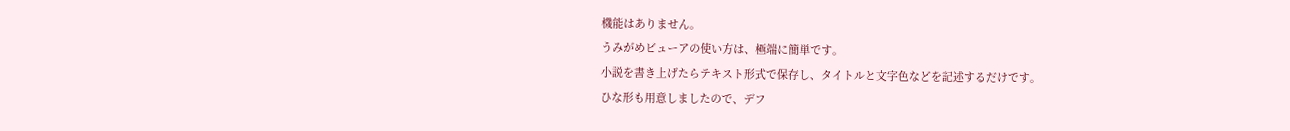機能はありません。
うみがめビューアの使い方は、極端に簡単です。
小説を書き上げたらテキスト形式で保存し、タイトルと文字色などを記述するだけです。
ひな形も用意しましたので、デフ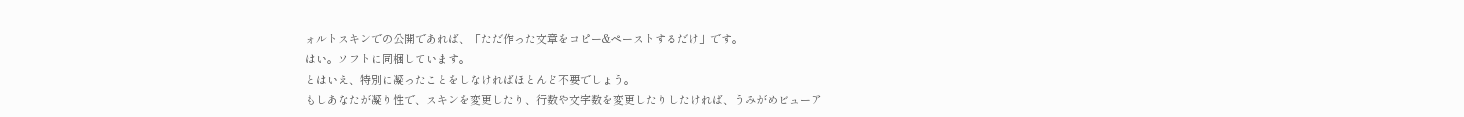ォルトスキンでの公開であれば、「ただ作った文章をコピー&ペーストするだけ」です。
はい。ソフトに同梱しています。
とはいえ、特別に凝ったことをしなければほとんど不要でしょう。
もしあなたが凝り性で、スキンを変更したり、行数や文字数を変更したりしたければ、うみがめビューア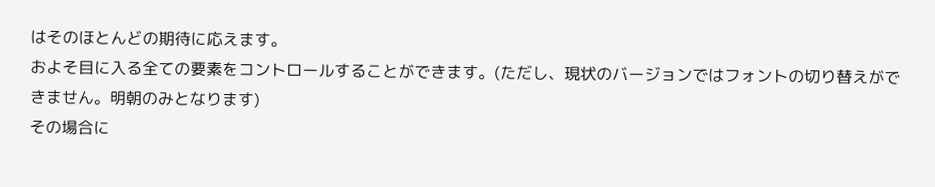はそのほとんどの期待に応えます。
およそ目に入る全ての要素をコントロールすることができます。(ただし、現状のバージョンではフォントの切り替えができません。明朝のみとなります)
その場合に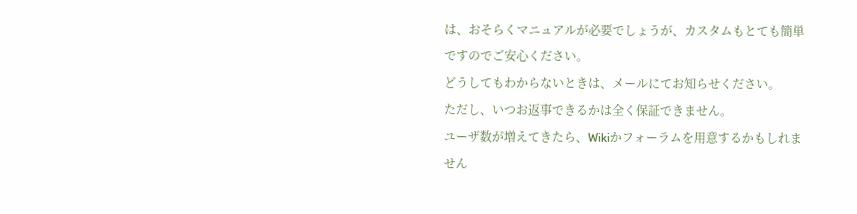は、おそらくマニュアルが必要でしょうが、カスタムもとても簡単ですのでご安心ください。
どうしてもわからないときは、メールにてお知らせください。
ただし、いつお返事できるかは全く保証できません。
ユーザ数が増えてきたら、Wikiかフォーラムを用意するかもしれません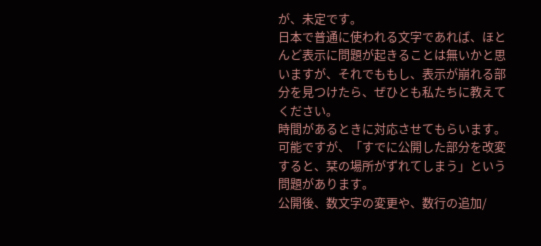が、未定です。
日本で普通に使われる文字であれば、ほとんど表示に問題が起きることは無いかと思いますが、それでももし、表示が崩れる部分を見つけたら、ぜひとも私たちに教えてください。
時間があるときに対応させてもらいます。
可能ですが、「すでに公開した部分を改変すると、栞の場所がずれてしまう」という問題があります。
公開後、数文字の変更や、数行の追加/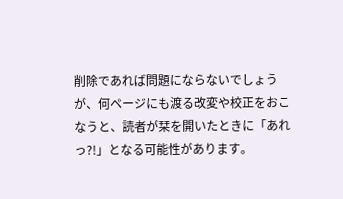削除であれば問題にならないでしょうが、何ページにも渡る改変や校正をおこなうと、読者が栞を開いたときに「あれっ?!」となる可能性があります。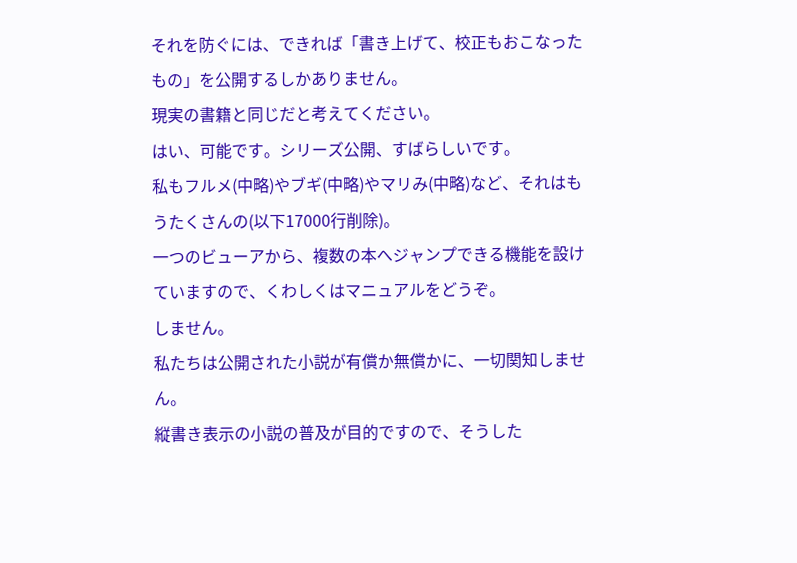それを防ぐには、できれば「書き上げて、校正もおこなったもの」を公開するしかありません。
現実の書籍と同じだと考えてください。
はい、可能です。シリーズ公開、すばらしいです。
私もフルメ(中略)やブギ(中略)やマリみ(中略)など、それはもうたくさんの(以下17000行削除)。
一つのビューアから、複数の本へジャンプできる機能を設けていますので、くわしくはマニュアルをどうぞ。
しません。
私たちは公開された小説が有償か無償かに、一切関知しません。
縦書き表示の小説の普及が目的ですので、そうした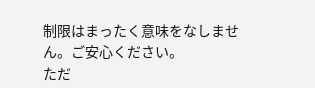制限はまったく意味をなしません。ご安心ください。
ただ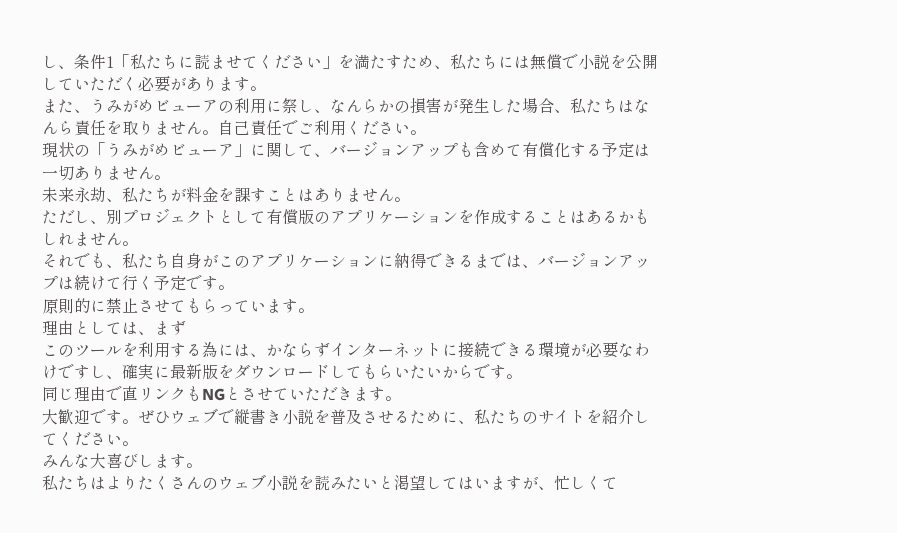し、条件1「私たちに読ませてください」を満たすため、私たちには無償で小説を公開していただく必要があります。
また、うみがめビューアの利用に祭し、なんらかの損害が発生した場合、私たちはなんら責任を取りません。自己責任でご利用ください。
現状の「うみがめビューア」に関して、バージョンアップも含めて有償化する予定は一切ありません。
未来永劫、私たちが料金を課すことはありません。
ただし、別プロジェクトとして有償版のアプリケーションを作成することはあるかもしれません。
それでも、私たち自身がこのアプリケーションに納得できるまでは、バージョンアップは続けて行く予定です。
原則的に禁止させてもらっています。
理由としては、まず
このツールを利用する為には、かならずインターネットに接続できる環境が必要なわけですし、確実に最新版をダウンロードしてもらいたいからです。
同じ理由で直リンクもNGとさせていただきます。
大歓迎です。ぜひウェブで縦書き小説を普及させるために、私たちのサイトを紹介してください。
みんな大喜びします。
私たちはよりたくさんのウェブ小説を読みたいと渇望してはいますが、忙しくて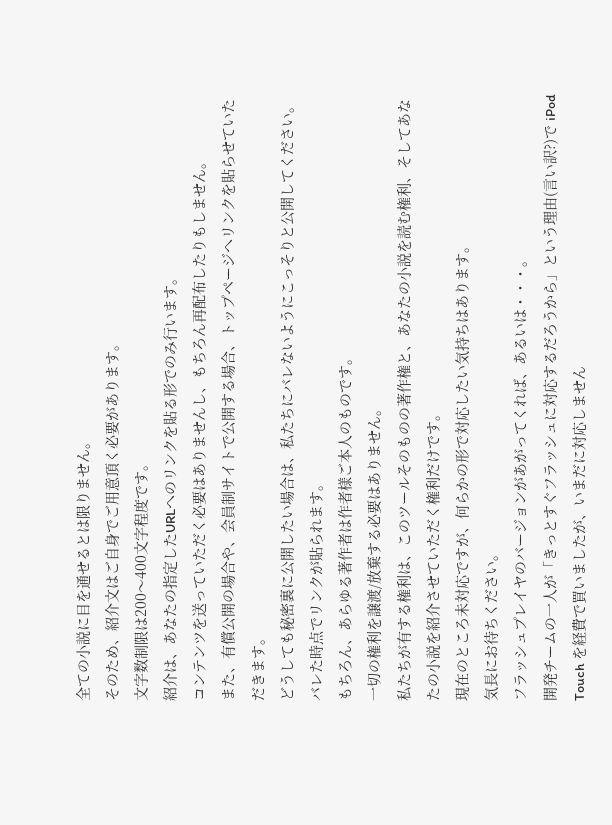全ての小説に目を通せるとは限りません。
そのため、紹介文はご自身でご用意頂く必要があります。
文字数制限は200〜400文字程度です。
紹介は、あなたの指定したURLへのリンクを貼る形でのみ行います。
コンテンツを送っていただく必要はありませんし、もちろん再配布したりもしません。
また、有償公開の場合や、会員制サイトで公開する場合、トップページへリンクを貼らせていただきます。
どうしても秘密裏に公開したい場合は、私たちにバレないようにこっそりと公開してください。バレた時点でリンクが貼られます。
もちろん、あらゆる著作者は作者様ご本人のものです。
一切の権利を譲渡/放棄する必要はありません。
私たちが有する権利は、このツールそのものの著作権と、あなたの小説を読む権利、そしてあなたの小説を紹介させていただく権利だけです。
現在のところ未対応ですが、何らかの形で対応したい気持ちはあります。
気長にお待ちください。
フラッシュプレイヤのバージョンがあがってくれば、あるいは・・・。
開発チームの一人が「きっとすぐフラッシュに対応するだろうから」という理由(言い訳?)で iPod Touch を経費で買いましたが、いまだに対応しません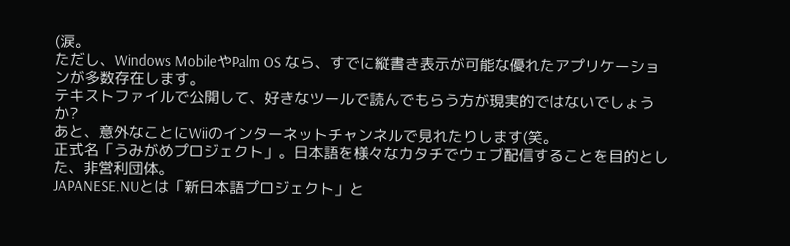(涙。
ただし、Windows MobileやPalm OS なら、すでに縦書き表示が可能な優れたアプリケーションが多数存在します。
テキストファイルで公開して、好きなツールで読んでもらう方が現実的ではないでしょうか?
あと、意外なことにWiiのインターネットチャンネルで見れたりします(笑。
正式名「うみがめプロジェクト」。日本語を様々なカタチでウェブ配信することを目的とした、非営利団体。
JAPANESE.NUとは「新日本語プロジェクト」と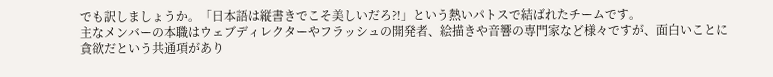でも訳しましょうか。「日本語は縦書きでこそ美しいだろ?!」という熱いパトスで結ばれたチームです。
主なメンバーの本職はウェブディレクターやフラッシュの開発者、絵描きや音響の専門家など様々ですが、面白いことに貪欲だという共通項があり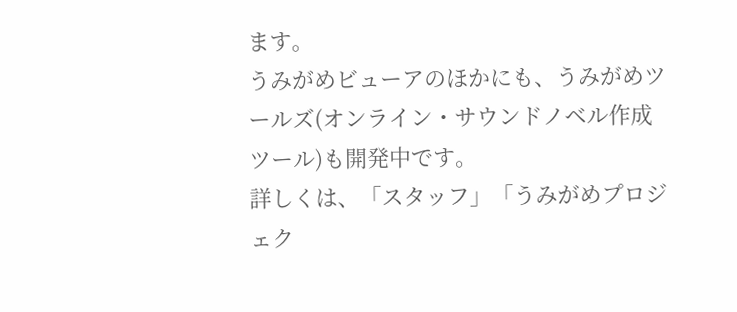ます。
うみがめビューアのほかにも、うみがめツールズ(オンライン・サウンドノベル作成ツール)も開発中です。
詳しくは、「スタッフ」「うみがめプロジェク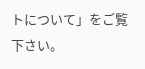トについて」をご覧下さい。